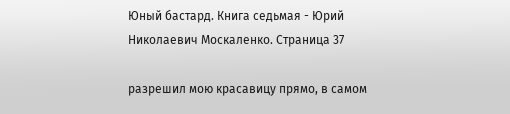Юный бастард. Книга седьмая - Юрий Николаевич Москаленко. Страница 37

разрешил мою красавицу прямо, в самом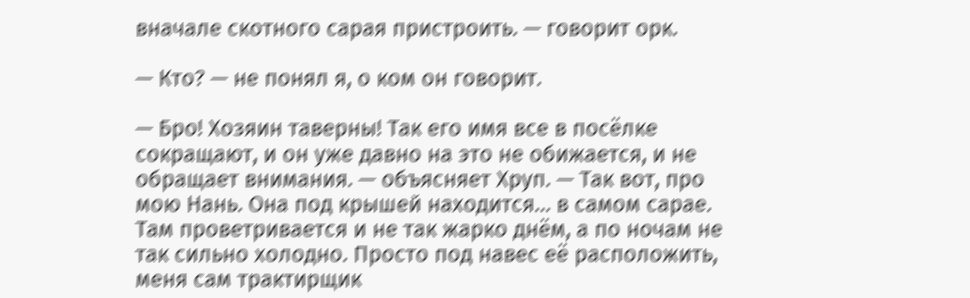вначале скотного сарая пристроить. — говорит орк.

— Кто? — не понял я, о ком он говорит.

— Бро! Хозяин таверны! Так его имя все в посёлке сокращают, и он уже давно на это не обижается, и не обращает внимания. — объясняет Хруп. — Так вот, про мою Нань. Она под крышей находится… в самом сарае. Там проветривается и не так жарко днём, а по ночам не так сильно холодно. Просто под навес её расположить, меня сам трактирщик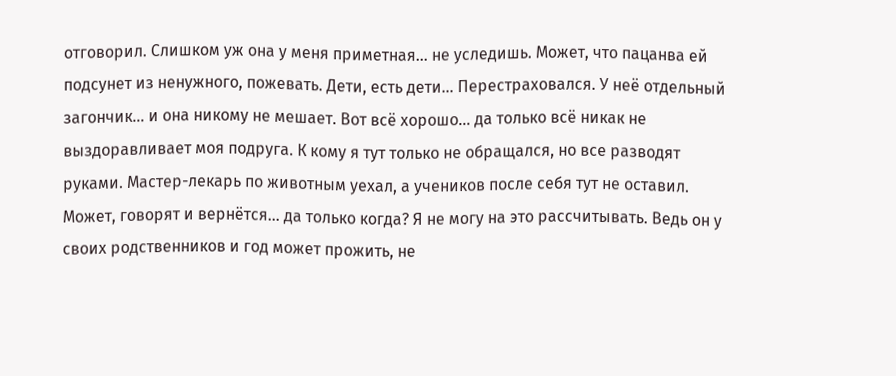отговорил. Слишком уж она у меня приметная… не уследишь. Может, что пацанва ей подсунет из ненужного, пожевать. Дети, есть дети… Перестраховался. У неё отдельный загончик… и она никому не мешает. Вот всё хорошо… да только всё никак не выздоравливает моя подруга. К кому я тут только не обращался, но все разводят руками. Мастер-лекарь по животным уехал, а учеников после себя тут не оставил. Может, говорят и вернётся… да только когда? Я не могу на это рассчитывать. Ведь он у своих родственников и год может прожить, не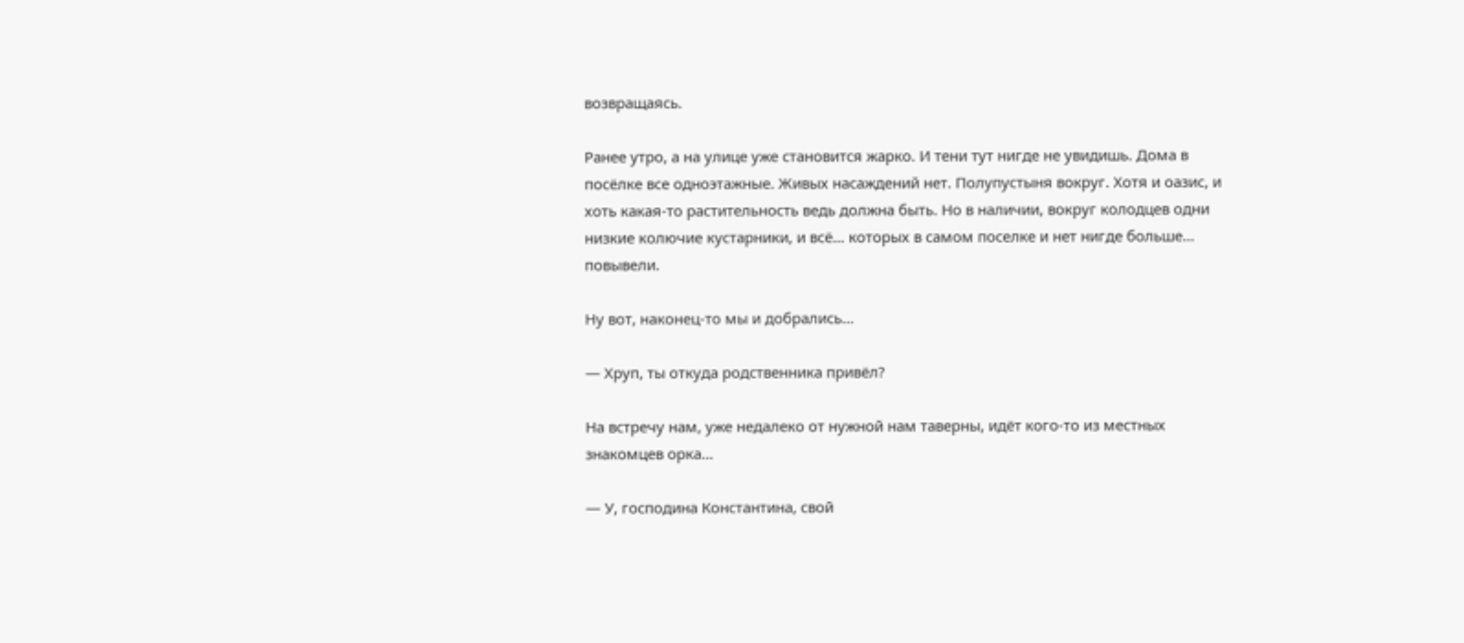возвращаясь.

Ранее утро, а на улице уже становится жарко. И тени тут нигде не увидишь. Дома в посёлке все одноэтажные. Живых насаждений нет. Полупустыня вокруг. Хотя и оазис, и хоть какая-то растительность ведь должна быть. Но в наличии, вокруг колодцев одни низкие колючие кустарники, и всё… которых в самом поселке и нет нигде больше… повывели.

Ну вот, наконец-то мы и добрались…

— Хруп, ты откуда родственника привёл?

На встречу нам, уже недалеко от нужной нам таверны, идёт кого-то из местных знакомцев орка…

— У, господина Константина, свой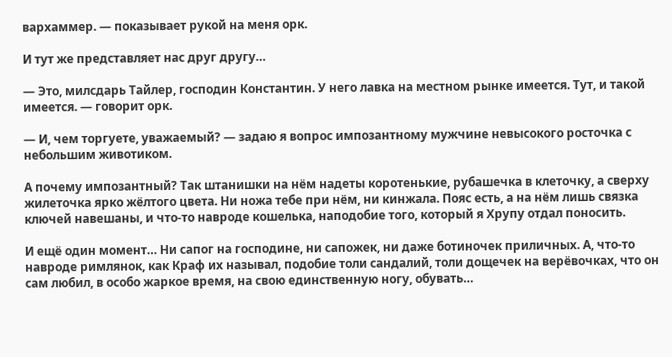вархаммер. — показывает рукой на меня орк.

И тут же представляет нас друг другу…

— Это, милсдарь Тайлер, господин Константин. У него лавка на местном рынке имеется. Тут, и такой имеется. — говорит орк.

— И, чем торгуете, уважаемый? — задаю я вопрос импозантному мужчине невысокого росточка с небольшим животиком.

А почему импозантный? Так штанишки на нём надеты коротенькие, рубашечка в клеточку, а сверху жилеточка ярко жёлтого цвета. Ни ножа тебе при нём, ни кинжала. Пояс есть, а на нём лишь связка ключей навешаны, и что-то навроде кошелька, наподобие того, который я Хрупу отдал поносить.

И ещё один момент… Ни сапог на господине, ни сапожек, ни даже ботиночек приличных. А, что-то навроде римлянок, как Краф их называл, подобие толи сандалий, толи дощечек на верёвочках, что он сам любил, в особо жаркое время, на свою единственную ногу, обувать…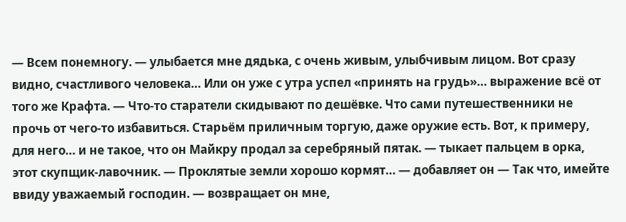— Всем понемногу. — улыбается мне дядька, с очень живым, улыбчивым лицом. Вот сразу видно, счастливого человека… Или он уже с утра успел «принять на грудь»… выражение всё от того же Крафта. — Что-то старатели скидывают по дешёвке. Что сами путешественники не прочь от чего-то избавиться. Старьём приличным торгую, даже оружие есть. Вот, к примеру, для него… и не такое, что он Майкру продал за серебряный пятак. — тыкает пальцем в орка, этот скупщик-лавочник. — Проклятые земли хорошо кормят… — добавляет он — Так что, имейте ввиду уважаемый господин. — возвращает он мне,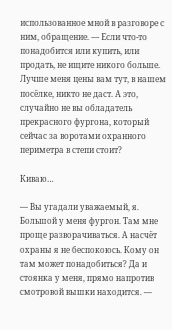использованное мной в разговоре с ним, обращение. — Если что-то понадобится или купить, или продать, не ищите никого больше. Лучше меня цены вам тут, в нашем посёлке, никто не даст. А это, случайно не вы обладатель прекрасного фургона, который сейчас за воротами охранного периметра в степи стоит?

Киваю…

— Вы угадали уважаемый, я. Большой у меня фургон. Там мне проще разворачиваться. А насчёт охраны я не беспокоюсь. Кому он там может понадобиться? Да и стоянка у меня, прямо напротив смотровой вышки находится. —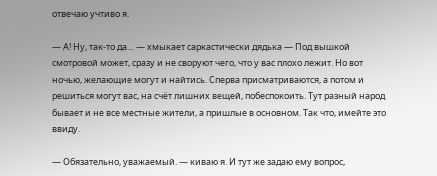отвечаю учтиво я.

— А! Ну, так-то да… — хмыкает саркастически дядька — Под вышкой смотровой может, сразу и не своруют чего, что у вас плохо лежит. Но вот ночью, желающие могут и найтись. Сперва присматриваются, а потом и решиться могут вас, на счёт лишних вещей, побеспокоить. Тут разный народ бывает и не все местные жители, а пришлые в основном. Так что, имейте это ввиду.

— Обязательно, уважаемый. — киваю я. И тут же задаю ему вопрос,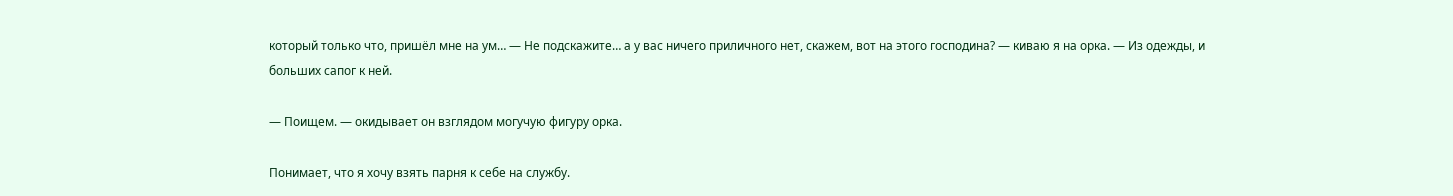который только что, пришёл мне на ум… — Не подскажите… а у вас ничего приличного нет, скажем, вот на этого господина? — киваю я на орка. — Из одежды, и больших сапог к ней.

— Поищем. — окидывает он взглядом могучую фигуру орка.

Понимает, что я хочу взять парня к себе на службу.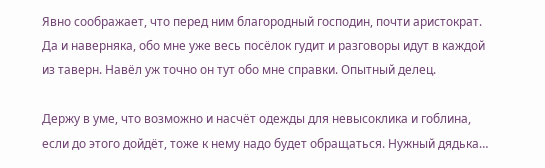Явно соображает, что перед ним благородный господин, почти аристократ. Да и наверняка, обо мне уже весь посёлок гудит и разговоры идут в каждой из таверн. Навёл уж точно он тут обо мне справки. Опытный делец.

Держу в уме, что возможно и насчёт одежды для невысоклика и гоблина, если до этого дойдёт, тоже к нему надо будет обращаться. Нужный дядька…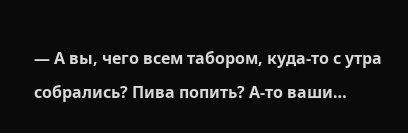— А вы, чего всем табором, куда-то с утра собрались? Пива попить? А-то ваши…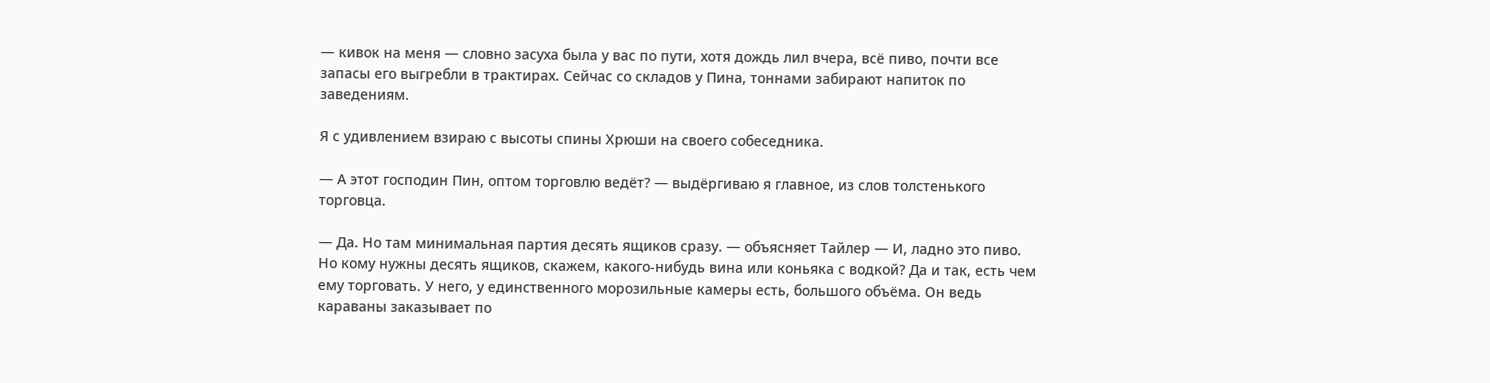— кивок на меня — словно засуха была у вас по пути, хотя дождь лил вчера, всё пиво, почти все запасы его выгребли в трактирах. Сейчас со складов у Пина, тоннами забирают напиток по заведениям.

Я с удивлением взираю с высоты спины Хрюши на своего собеседника.

— А этот господин Пин, оптом торговлю ведёт? — выдёргиваю я главное, из слов толстенького торговца.

— Да. Но там минимальная партия десять ящиков сразу. — объясняет Тайлер — И, ладно это пиво. Но кому нужны десять ящиков, скажем, какого-нибудь вина или коньяка с водкой? Да и так, есть чем ему торговать. У него, у единственного морозильные камеры есть, большого объёма. Он ведь караваны заказывает по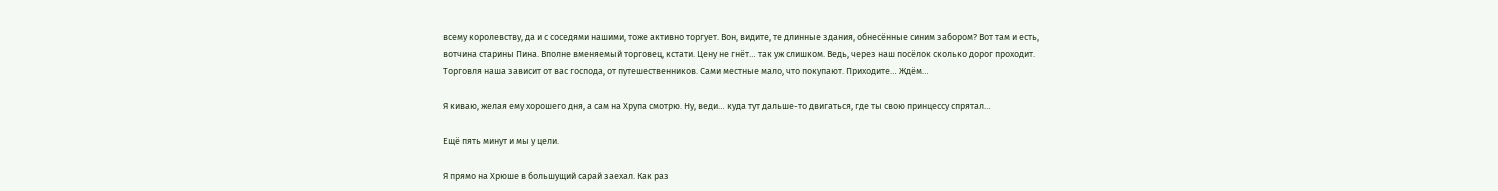всему королевству, да и с соседями нашими, тоже активно торгует. Вон, видите, те длинные здания, обнесённые синим забором? Вот там и есть, вотчина старины Пина. Вполне вменяемый торговец, кстати. Цену не гнёт… так уж слишком. Ведь, через наш посёлок сколько дорог проходит. Торговля наша зависит от вас господа, от путешественников. Сами местные мало, что покупают. Приходите… Ждём…

Я киваю, желая ему хорошего дня, а сам на Хрупа смотрю. Ну, веди… куда тут дальше-то двигаться, где ты свою принцессу спрятал…

Ещё пять минут и мы у цели.

Я прямо на Хрюше в большущий сарай заехал. Как раз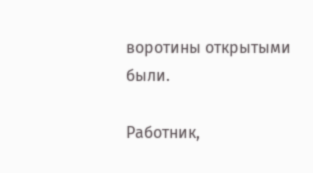воротины открытыми были.

Работник,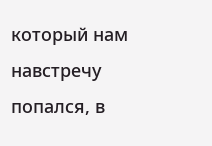который нам навстречу попался, в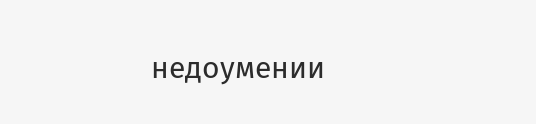недоумении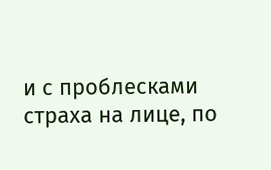и с проблесками страха на лице, по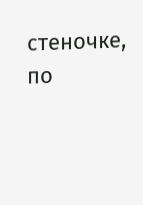стеночке, по